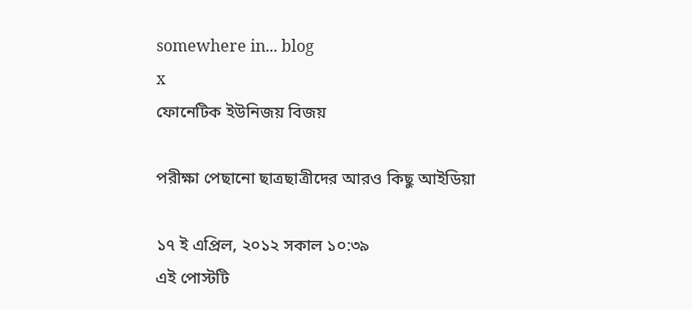somewhere in... blog
x
ফোনেটিক ইউনিজয় বিজয়

পরীক্ষা পেছানো ছাত্রছাত্রীদের আরও কিছু আইডিয়া

১৭ ই এপ্রিল, ২০১২ সকাল ১০:৩৯
এই পোস্টটি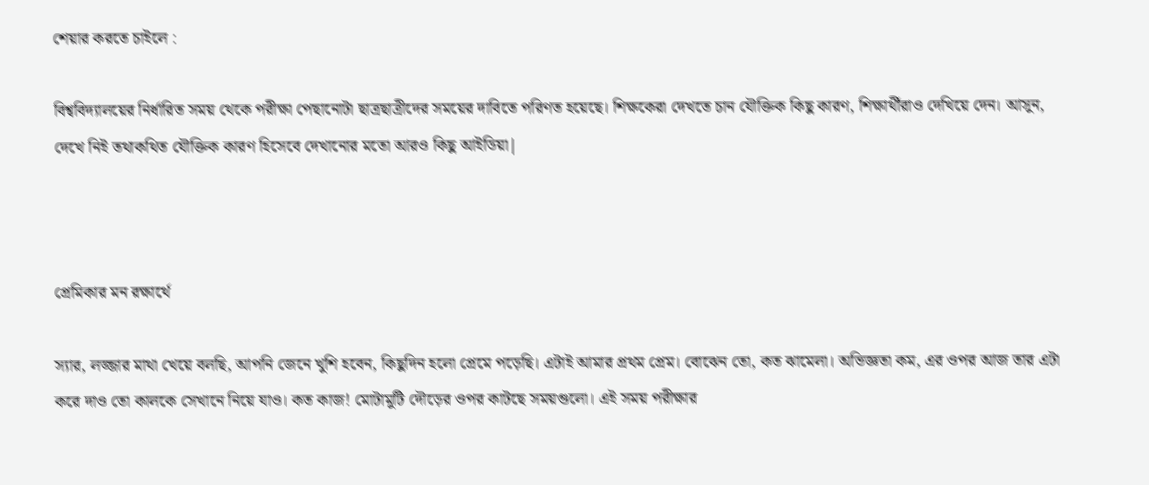শেয়ার করতে চাইলে :

বিশ্ববিদ্যালয়ের নির্ধারিত সময় থেকে পরীক্ষা পেছানোটা ছাত্রছাত্রীদের সময়ের দাবিতে পরিণত হয়েছে। শিক্ষকেরা দেখতে চান যৌক্তিক কিছু কারণ, শিক্ষার্থীরাও দেখিয়ে দেন। আসুন, দেখে নিই তথাকথিত যৌক্তিক কারণ হিসেবে দেখানোর মতো আরও কিছু আইডিয়া|



প্রেমিকার মন রক্ষার্থে

স্যার, লজ্জার মাথা খেয়ে বলছি, আপনি জেনে খুশি হবেন, কিছুদিন হলো প্রেমে পড়েছি। এটাই আমার প্রথম প্রেম। বোঝেন তো, কত ঝামেলা। অভিজ্ঞতা কম, এর ওপর আজ তার এটা করে দাও তো কালকে সেখানে নিয়ে যাও। কত কাজ! মোটামুটি দৌড়ের ওপর কাটছে সময়গুলো। এই সময় পরীক্ষার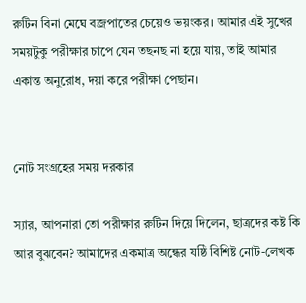রুটিন বিনা মেঘে বজ্রপাতের চেয়েও ভয়ংকর। আমার এই সুখের সময়টুকু পরীক্ষার চাপে যেন তছনছ না হয়ে যায়, তাই আমার একান্ত অনুরোধ, দয়া করে পরীক্ষা পেছান।


নোট সংগ্রহের সময় দরকার

স্যার, আপনারা তো পরীক্ষার রুটিন দিয়ে দিলেন, ছাত্রদের কষ্ট কি আর বুঝবেন? আমাদের একমাত্র অন্ধের যষ্ঠি বিশিষ্ট নোট-লেখক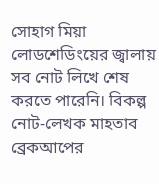সোহাগ মিয়া লোডশেডিংয়ের জ্বালায় সব নোট লিখে শেষ করতে পারেনি। বিকল্প নোট-লেখক মাহতাব ব্রেকআপের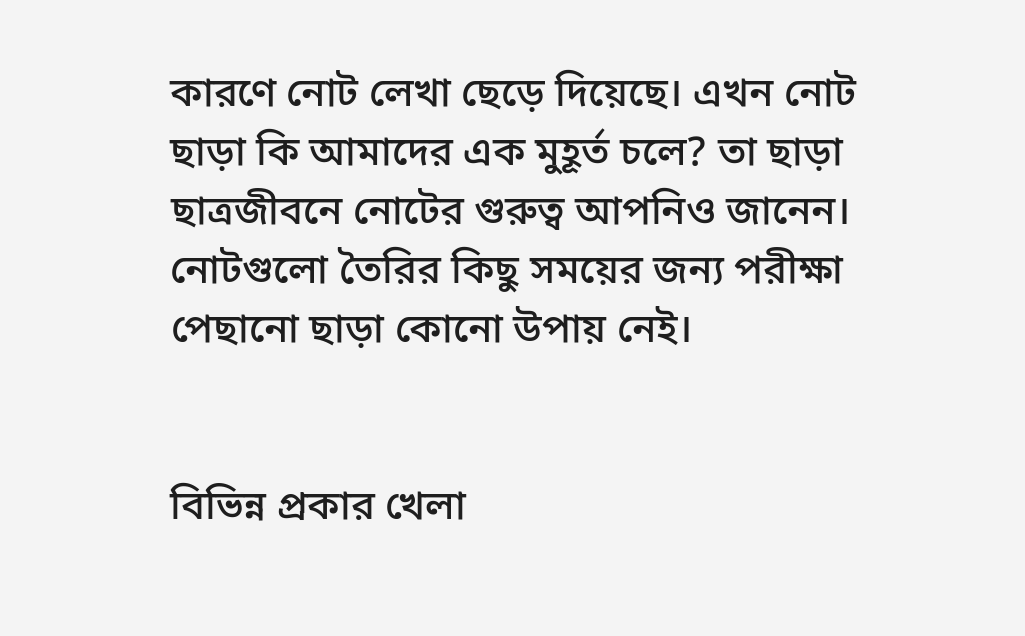কারণে নোট লেখা ছেড়ে দিয়েছে। এখন নোট ছাড়া কি আমাদের এক মুহূর্ত চলে? তা ছাড়া ছাত্রজীবনে নোটের গুরুত্ব আপনিও জানেন। নোটগুলো তৈরির কিছু সময়ের জন্য পরীক্ষা পেছানো ছাড়া কোনো উপায় নেই।


বিভিন্ন প্রকার খেলা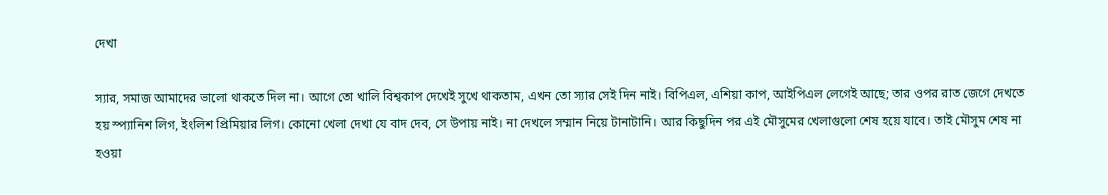দেখা

স্যার, সমাজ আমাদের ভালো থাকতে দিল না। আগে তো খালি বিশ্বকাপ দেখেই সুখে থাকতাম, এখন তো স্যার সেই দিন নাই। বিপিএল, এশিয়া কাপ, আইপিএল লেগেই আছে; তার ওপর রাত জেগে দেখতে হয় স্প্যানিশ লিগ, ইংলিশ প্রিমিয়ার লিগ। কোনো খেলা দেখা যে বাদ দেব, সে উপায় নাই। না দেখলে সম্মান নিয়ে টানাটানি। আর কিছুদিন পর এই মৌসুমের খেলাগুলো শেষ হয়ে যাবে। তাই মৌসুম শেষ না হওয়া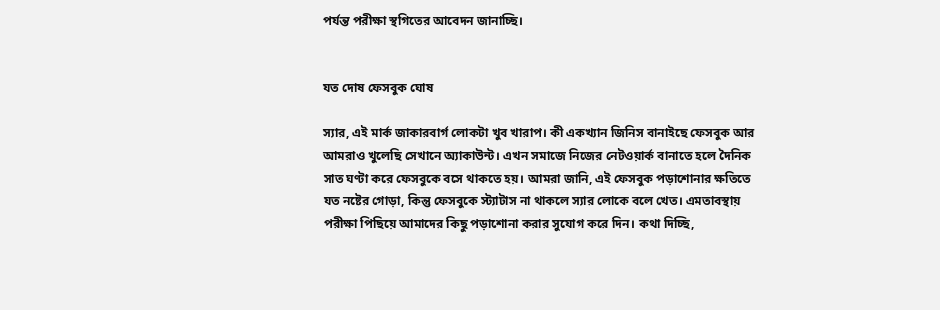পর্যন্ত পরীক্ষা স্থগিতের আবেদন জানাচ্ছি।


যত দোষ ফেসবুক ঘোষ

স্যার, এই মার্ক জাকারবার্গ লোকটা খুব খারাপ। কী একখ্যান জিনিস বানাইছে ফেসবুক আর আমরাও খুলেছি সেখানে অ্যাকাউন্ট। এখন সমাজে নিজের নেটওয়ার্ক বানাতে হলে দৈনিক সাত ঘণ্টা করে ফেসবুকে বসে থাকতে হয়। আমরা জানি, এই ফেসবুক পড়াশোনার ক্ষতিতে যত নষ্টের গোড়া, কিন্তু ফেসবুকে স্ট্যাটাস না থাকলে স্যার লোকে বলে খেত। এমতাবস্থায় পরীক্ষা পিছিয়ে আমাদের কিছু পড়াশোনা করার সুযোগ করে দিন। কথা দিচ্ছি,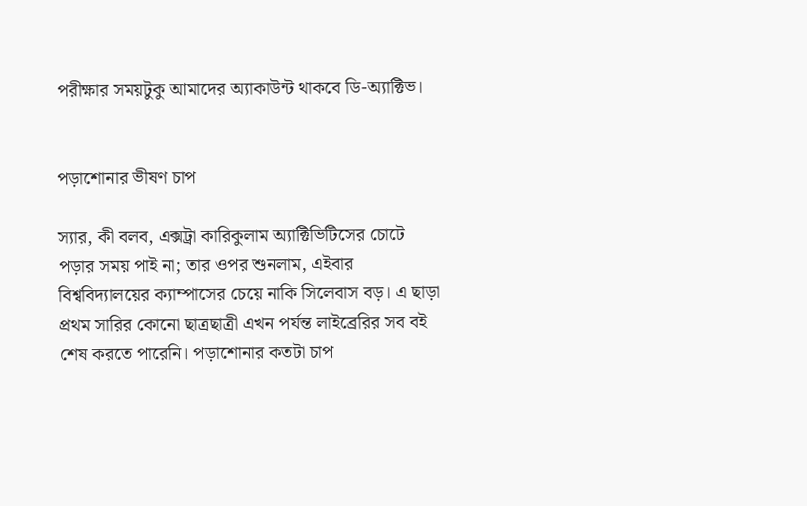পরীক্ষার সময়টুকু আমাদের অ্যাকাউন্ট থাকবে ডি-অ্যাক্টিভ।


পড়াশোনার ভীষণ চাপ

স্যার, কী বলব, এক্সট্রা কারিকুলাম অ্যাক্টিভিটিসের চোটে পড়ার সময় পাই না; তার ওপর শুনলাম, এইবার বিশ্ববিদ্যালয়ের ক্যাম্পাসের চেয়ে নাকি সিলেবাস বড়। এ ছাড়া প্রথম সারির কোনো ছাত্রছাত্রী এখন পর্যন্ত লাইব্রেরির সব বই শেষ করতে পারেনি। পড়াশোনার কতটা চাপ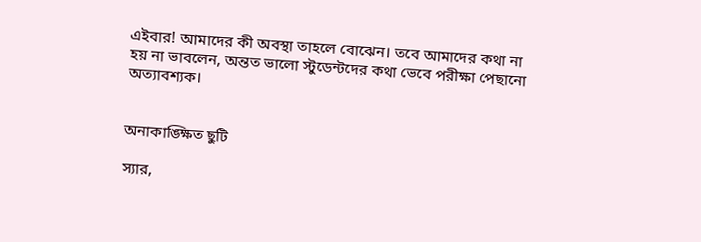এইবার! আমাদের কী অবস্থা তাহলে বোঝেন। তবে আমাদের কথা না হয় না ভাবলেন, অন্তত ভালো স্টুডেন্টদের কথা ভেবে পরীক্ষা পেছানো অত্যাবশ্যক।


অনাকাঙ্ক্ষিত ছুটি

স্যার,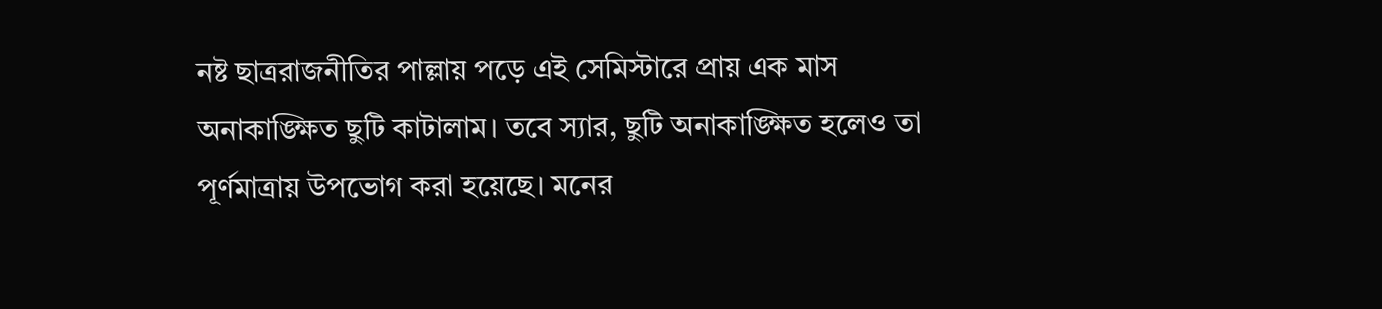নষ্ট ছাত্ররাজনীতির পাল্লায় পড়ে এই সেমিস্টারে প্রায় এক মাস অনাকাঙ্ক্ষিত ছুটি কাটালাম। তবে স্যার, ছুটি অনাকাঙ্ক্ষিত হলেও তা পূর্ণমাত্রায় উপভোগ করা হয়েছে। মনের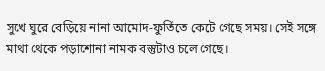সুখে ঘুরে বেড়িয়ে নানা আমোদ-ফুর্তিতে কেটে গেছে সময়। সেই সঙ্গে মাথা থেকে পড়াশোনা নামক বস্তুটাও চলে গেছে।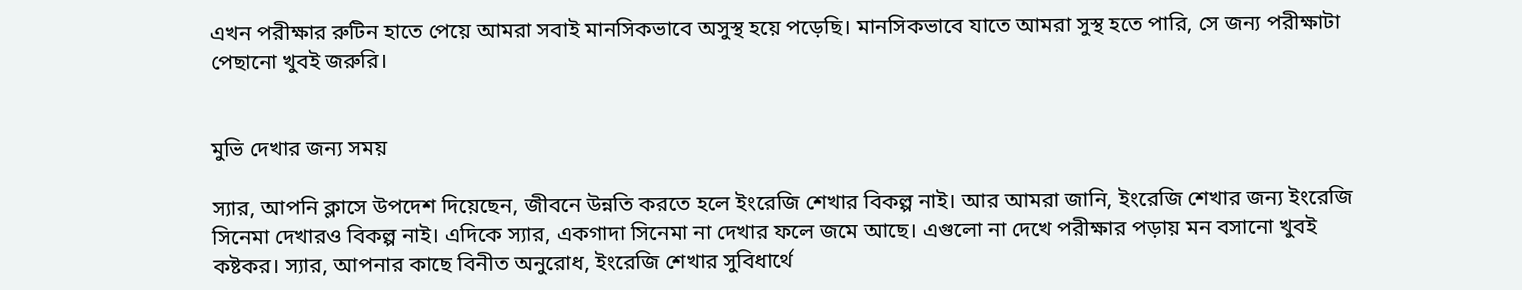এখন পরীক্ষার রুটিন হাতে পেয়ে আমরা সবাই মানসিকভাবে অসুস্থ হয়ে পড়েছি। মানসিকভাবে যাতে আমরা সুস্থ হতে পারি, সে জন্য পরীক্ষাটা পেছানো খুবই জরুরি।


মুভি দেখার জন্য সময়

স্যার, আপনি ক্লাসে উপদেশ দিয়েছেন, জীবনে উন্নতি করতে হলে ইংরেজি শেখার বিকল্প নাই। আর আমরা জানি, ইংরেজি শেখার জন্য ইংরেজি সিনেমা দেখারও বিকল্প নাই। এদিকে স্যার, একগাদা সিনেমা না দেখার ফলে জমে আছে। এগুলো না দেখে পরীক্ষার পড়ায় মন বসানো খুবই কষ্টকর। স্যার, আপনার কাছে বিনীত অনুরোধ, ইংরেজি শেখার সুবিধার্থে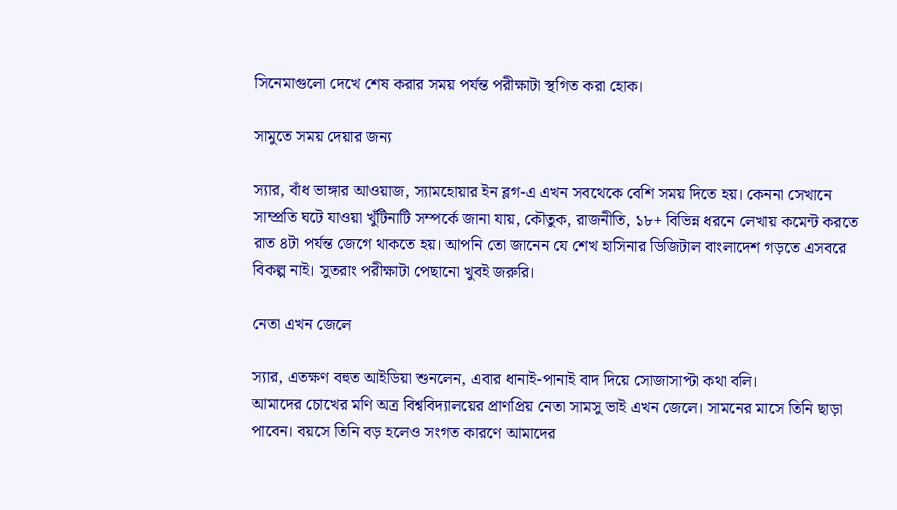সিনেমাগুলো দেখে শেষ করার সময় পর্যন্ত পরীক্ষাটা স্থগিত করা হোক।

সামুতে সময় দেয়ার জন্য

স্যার, বাঁধ ভাঙ্গার আওয়াজ, স্যামহোয়ার ইন ব্লগ-এ এখন সবথেকে বেশি সময় দিতে হয়। কেননা সেখানে সাম্প্রতি ঘটে যাওয়া খুঁটিনাটি সম্পর্কে জানা যায়, কৌতুক, রাজনীতি, ১৮+ বিভিন্ন ধরনে লেখায় কমেন্ট করতে রাত ৪টা পর্যন্ত জেগে থাকতে হয়। আপনি তো জানেন যে শেখ হাসিনার ডিজিটাল বাংলাদেশ গড়তে এসবরে বিকল্প নাই। সুতরাং পরীক্ষাটা পেছানো খুবই জরুরি।

নেতা এখন জেলে

স্যার, এতক্ষণ বহুত আইডিয়া শুনলেন, এবার ধানাই-পানাই বাদ দিয়ে সোজাসাপ্টা কথা বলি।
আমাদের চোখের মণি অত্র বিশ্ববিদ্যালয়ের প্রাণপ্রিয় নেতা সামসু ভাই এখন জেলে। সামনের মাসে তিনি ছাড়া পাবেন। বয়সে তিনি বড় হলেও সংগত কারণে আমাদের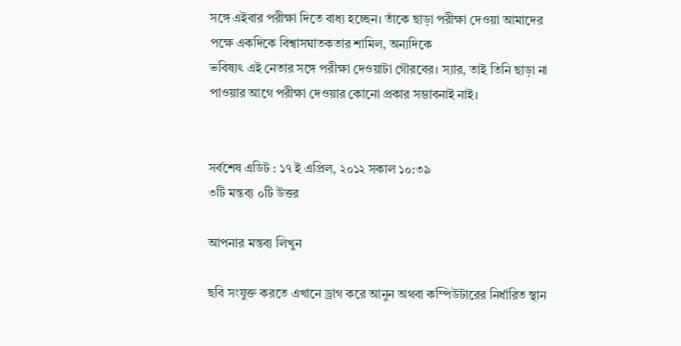সঙ্গে এইবার পরীক্ষা দিতে বাধ্য হচ্ছেন। তাঁকে ছাড়া পরীক্ষা দেওয়া আমাদের পক্ষে একদিকে বিশ্বাসঘাতকতার শামিল, অন্যদিকে
ভবিষ্যৎ এই নেতার সঙ্গে পরীক্ষা দেওয়াটা গৌরবের। স্যার, তাই তিনি ছাড়া না পাওয়ার আগে পরীক্ষা দেওয়ার কোনো প্রকার সম্ভাবনাই নাই।


সর্বশেষ এডিট : ১৭ ই এপ্রিল, ২০১২ সকাল ১০:৩৯
৩টি মন্তব্য ০টি উত্তর

আপনার মন্তব্য লিখুন

ছবি সংযুক্ত করতে এখানে ড্রাগ করে আনুন অথবা কম্পিউটারের নির্ধারিত স্থান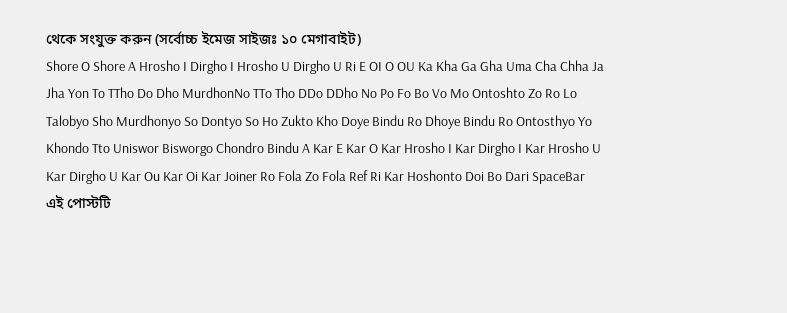থেকে সংযুক্ত করুন (সর্বোচ্চ ইমেজ সাইজঃ ১০ মেগাবাইট)
Shore O Shore A Hrosho I Dirgho I Hrosho U Dirgho U Ri E OI O OU Ka Kha Ga Gha Uma Cha Chha Ja Jha Yon To TTho Do Dho MurdhonNo TTo Tho DDo DDho No Po Fo Bo Vo Mo Ontoshto Zo Ro Lo Talobyo Sho Murdhonyo So Dontyo So Ho Zukto Kho Doye Bindu Ro Dhoye Bindu Ro Ontosthyo Yo Khondo Tto Uniswor Bisworgo Chondro Bindu A Kar E Kar O Kar Hrosho I Kar Dirgho I Kar Hrosho U Kar Dirgho U Kar Ou Kar Oi Kar Joiner Ro Fola Zo Fola Ref Ri Kar Hoshonto Doi Bo Dari SpaceBar
এই পোস্টটি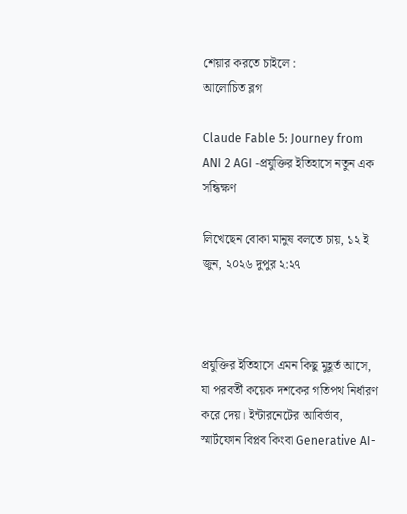শেয়ার করতে চাইলে :
আলোচিত ব্লগ

Claude Fable 5: Journey from ANI 2 AGI -প্রযুক্তির ইতিহাসে নতুন এক সন্ধিক্ষণ

লিখেছেন বোকা মানুষ বলতে চায়, ১২ ই জুন, ২০২৬ দুপুর ২:২৭



প্রযুক্তির ইতিহাসে এমন কিছু মুহূর্ত আসে, যা পরবর্তী কয়েক দশকের গতিপথ নির্ধারণ করে দেয়। ইন্টারনেটের আবির্ভাব, স্মার্টফোন বিপ্লব কিংবা Generative AI-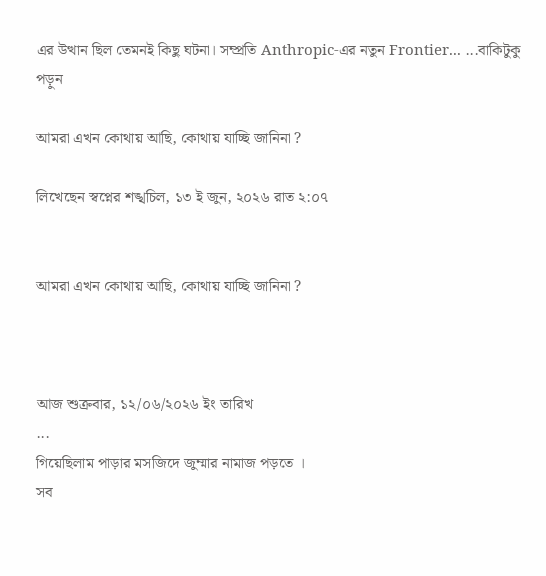এর উত্থান ছিল তেমনই কিছু ঘটনা। সম্প্রতি Anthropic-এর নতুন Frontier... ...বাকিটুকু পড়ুন

আমরা এখন কোথায় আছি, কোথায় যাচ্ছি জানিনা ?

লিখেছেন স্বপ্নের শঙ্খচিল, ১৩ ই জুন, ২০২৬ রাত ২:০৭


আমরা এখন কোথায় আছি, কোথায় যাচ্ছি জানিনা ?



আজ শুক্রবার, ১২/০৬/২০২৬ ইং তারিখ
...
গিয়েছিলাম পাড়ার মসজিদে জুম্মার নামাজ পড়তে ।
সব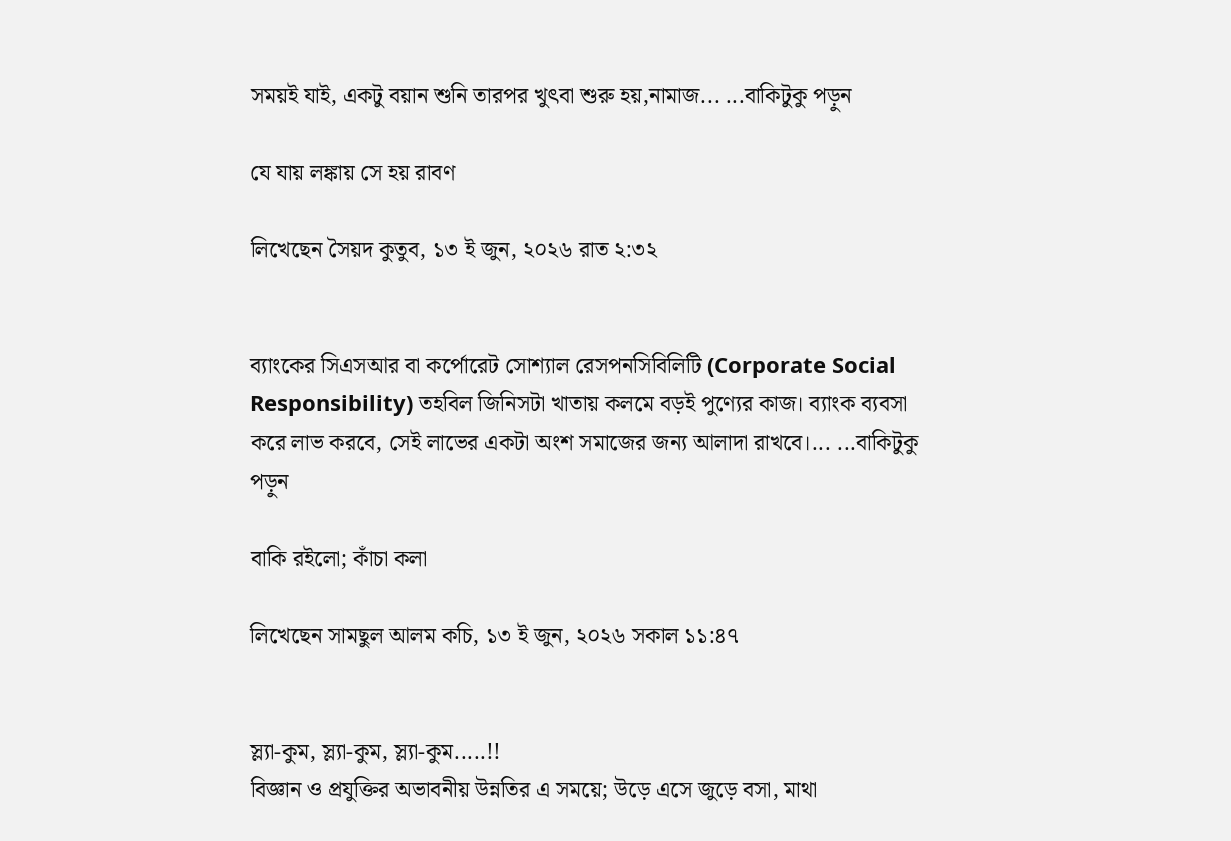সময়ই যাই, একটু বয়ান শুনি তারপর খুৎবা শুরু হয়,নামাজ... ...বাকিটুকু পড়ুন

যে যায় লঙ্কায় সে হয় রাবণ

লিখেছেন সৈয়দ কুতুব, ১৩ ই জুন, ২০২৬ রাত ২:৩২


ব্যাংকের সিএসআর বা কর্পোরেট সোশ্যাল রেসপনসিবিলিটি (Corporate Social Responsibility) তহবিল জিনিসটা খাতায় কলমে বড়ই পুণ্যের কাজ। ব্যাংক ব্যবসা করে লাভ করবে, সেই লাভের একটা অংশ সমাজের জন্য আলাদা রাখবে।... ...বাকিটুকু পড়ুন

বাকি রইলো; কাঁচা কলা

লিখেছেন সামছুল আলম কচি, ১৩ ই জুন, ২০২৬ সকাল ১১:৪৭


স্ল্যা-কুম, স্ল্যা-কুম, স্ল্যা-কুম.....!!
বিজ্ঞান ও প্রযুক্তির অভাবনীয় উন্নতির এ সময়ে; উড়ে এসে জুড়ে বসা, মাথা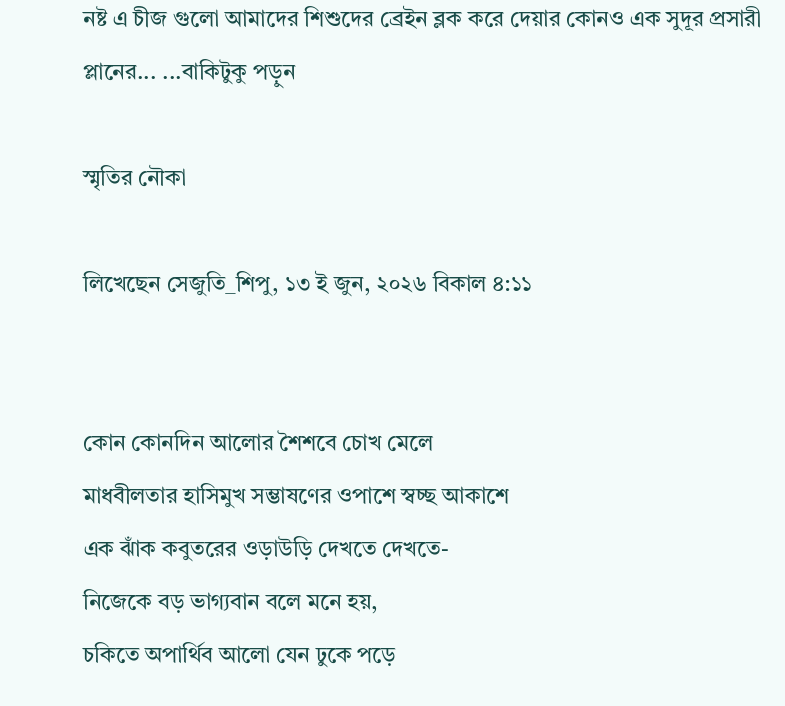নষ্ট এ চীজ গুলো আমাদের শিশুদের ব্রেইন ব্লক করে দেয়ার কোনও এক সুদূর প্রসারী প্লানের... ...বাকিটুকু পড়ুন

স্মৃতির নৌকা

লিখেছেন সেজুতি_শিপু, ১৩ ই জুন, ২০২৬ বিকাল ৪:১১


কোন কোনদিন আলোর শৈশবে চোখ মেলে
মাধবীলতার হাসিমুখ সম্ভাষণের ওপাশে স্বচ্ছ আকাশে
এক ঝাঁক কবুতরের ওড়াউড়ি দেখতে দেখতে-
নিজেকে বড় ভাগ্যবান বলে মনে হয়,
চকিতে অপার্থিব আলো যেন ঢুকে পড়ে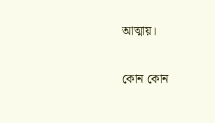আত্মায়।

কোন কোন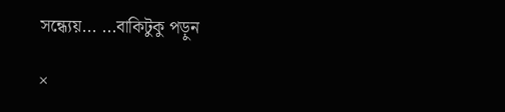সন্ধ‍্যেয়... ...বাকিটুকু পড়ুন

×